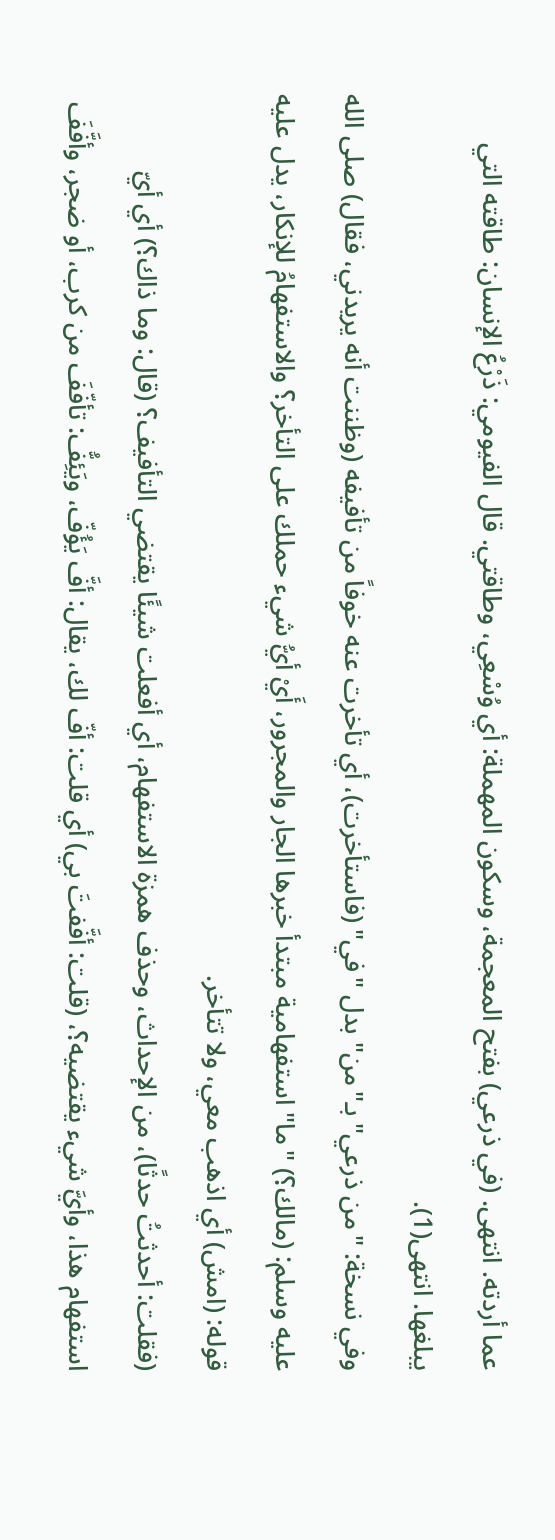عما أردته. انتهى. (في ذرعي) بفتح المعجمة، وسكون المهملة: أي وُسْعِي، وطاقتي. قال الفيومي: ذَرْعُ الإنسان: طاقته التي يبلغها. انتهى(1).
وفي نسخة: "من ذرعي" بـ"من" بدل "في" (فاستأخرت)، أي تأخرت عنه خوفاً من تأفيفه (وظننت أنه يريدني، فقال) صلى الله عليه وسلم: (مالك؟) "ما" استفهامية مبتدأ خبرها الجار والمجرور، أَيْ أيُّ شيء حملك على التأخر؟ والاستفهامُ للإنكار، يدل عليه قوله: (امش) أي اذهب معي، ولا تتأخر.
(فقلت: أحدثتُ حدثًا)، من الإحداث، وحذف همزة الاستفهام، أي أفعلت شيئًا يقتضي التأفيف؟ (قال: وما ذاك؟) أي أيّ استفهام هذا، وأيَّ شيء يقتضيه؟، (قلت: أفَّفتَ بي) أي قلت: أفّ لك، يقال: أفَّ يَؤُفّ، ويَئِفُّ: تأفّفَ من كرب، أو ضجر، وأفَّفَ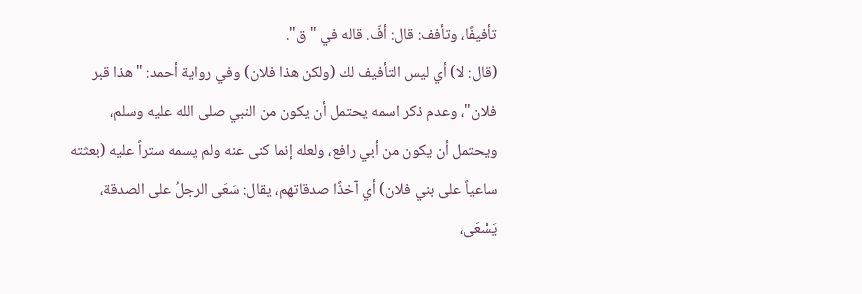تأفيفًا، وتأفف: قال: أفّ. قاله في "ق".
(قال: لا) أي ليس التأفيف لك (ولكن هذا فلان) وفي رواية أحمد: "هذا قبر فلان"، وعدم ذكر اسمه يحتمل أن يكون من النبي صلى الله عليه وسلم، ويحتمل أن يكون من أبي رافع، ولعله إنما كنى عنه ولم يسمه ستراً عليه (بعثته ساعياً على بني فلان) أي آخذًا صدقاتهم، يقال: سَعَى الرجلُ على الصدقة، يَسْعَى،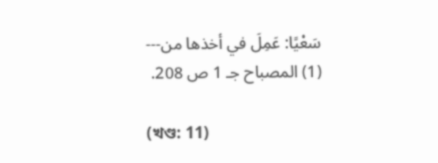سَعْيًا: عَمِلَ في أخذها من---
(1) المصباح جـ 1 ص 208.

(খণ্ড: 11)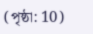(পৃষ্ঠা: 10)